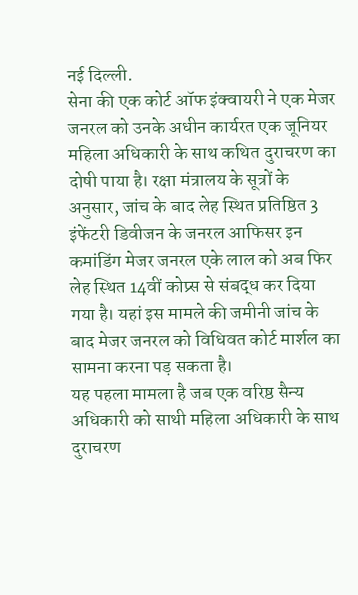नई दिल्ली.
सेना की एक कोर्ट ऑफ इंक्वायरी ने एक मेजर जनरल को उनके अधीन कार्यरत एक जूनियर महिला अधिकारी के साथ कथित दुराचरण का दोषी पाया है। रक्षा मंत्रालय के सूत्रों के अनुसार, जांच के बाद लेह स्थित प्रतिष्ठित 3 इंफेंटरी डिवीजन के जनरल आफिसर इन कमांडिंग मेजर जनरल एके लाल को अब फिर लेह स्थित 14वीं कोप्र्स से संबद्ध कर दिया गया है। यहां इस मामले की जमीनी जांच के बाद मेजर जनरल को विधिवत कोर्ट मार्शल का सामना करना पड़ सकता है।
यह पहला मामला है जब एक वरिष्ठ सैन्य अधिकारी को साथी महिला अधिकारी के साथ दुराचरण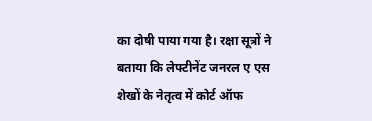का दोषी पाया गया है। रक्षा सूत्रों ने बताया कि लेफ्टीनेंट जनरल ए एस शेखों के नेतृत्व में कोर्ट ऑफ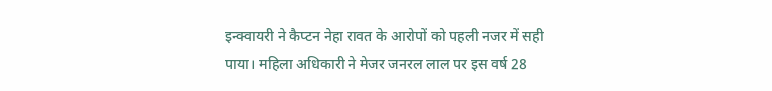इन्क्वायरी ने कैप्टन नेहा रावत के आरोपों को पहली नजर में सही पाया। महिला अधिकारी ने मेजर जनरल लाल पर इस वर्ष 28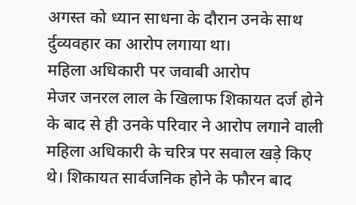अगस्त को ध्यान साधना के दौरान उनके साथ र्दुव्यवहार का आरोप लगाया था।
महिला अधिकारी पर जवाबी आरोप
मेजर जनरल लाल के खिलाफ शिकायत दर्ज होने के बाद से ही उनके परिवार ने आरोप लगाने वाली महिला अधिकारी के चरित्र पर सवाल खड़े किए थे। शिकायत सार्वजनिक होने के फौरन बाद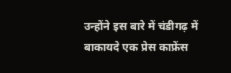उन्होंने इस बारे में चंडीगढ़ में बाकायदे एक प्रेस काफ्रेंस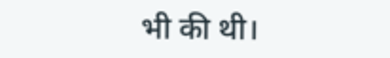भी की थी।